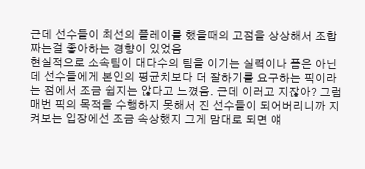근데 선수들이 최선의 플레이를 했을때의 고점을 상상해서 조합 짜는걸 좋아하는 경향이 있었음
현실적으로 소속팀이 대다수의 팀을 이기는 실력이나 폼은 아닌데 선수들에게 본인의 평균치보다 더 잘하기를 요구하는 픽이라는 점에서 조금 쉽지는 않다고 느꼈음. 근데 이러고 지잖아? 그럼 매번 픽의 목적을 수행하지 못해서 진 선수들이 되어버리니까 지켜보는 입장에선 조금 속상했지 그게 맘대로 되면 얘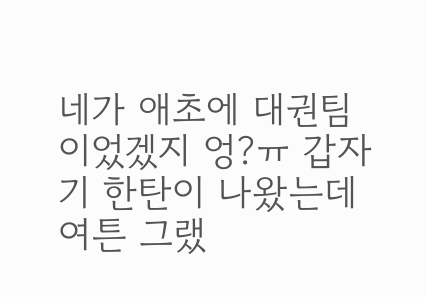네가 애초에 대권팀이었겠지 엉?ㅠ 갑자기 한탄이 나왔는데 여튼 그랬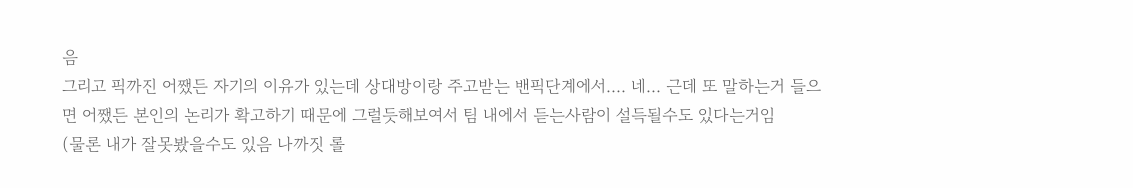음
그리고 픽까진 어쨌든 자기의 이유가 있는데 상대방이랑 주고받는 밴픽단계에서.... 네... 근데 또 말하는거 들으면 어쨌든 본인의 논리가 확고하기 때문에 그럴듯해보여서 팀 내에서 듣는사람이 설득될수도 있다는거임
(물론 내가 잘못봤을수도 있음 나까짓 롤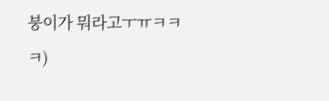붕이가 뭐라고ㅜㅠㅋㅋㅋ)